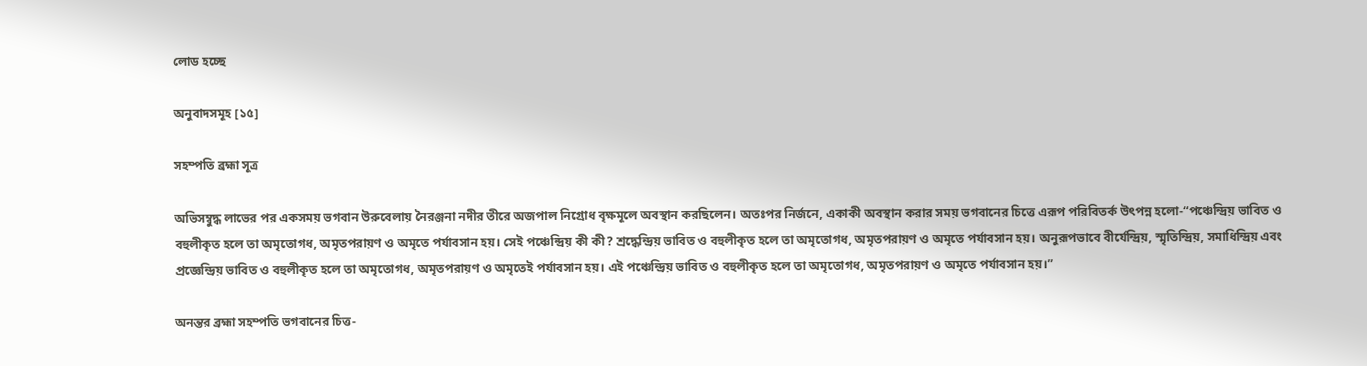লোড হচ্ছে

অনুবাদসমূহ [১৫]

সহম্পতি ব্রহ্মা সূত্র

অভিসম্বুদ্ধ লাভের পর একসময় ভগবান উরুবেলায় নৈরঞ্জনা নদীর তীরে অজপাল নিগ্রোধ বৃক্ষমূলে অবস্থান করছিলেন। অতঃপর নির্জনে, একাকী অবস্থান করার সময় ভগবানের চিত্তে এরূপ পরিবিতর্ক উৎপন্ন হলো-“পঞ্চেন্দ্রিয় ভাবিত ও বহুলীকৃত হলে তা অমৃতোগধ, অমৃতপরায়ণ ও অমৃতে পর্যাবসান হয়। সেই পঞ্চেন্দ্রিয় কী কী? শ্রদ্ধেন্দ্রিয় ভাবিত ও বহুলীকৃত হলে তা অমৃতোগধ, অমৃতপরায়ণ ও অমৃতে পর্যাবসান হয়। অনুরূপভাবে বীর্যেন্দ্রিয়, স্মৃতিন্দ্রিয়, সমাধিন্দ্রিয় এবং প্রজ্ঞেন্দ্রিয় ভাবিত ও বহুলীকৃত হলে তা অমৃতোগধ, অমৃতপরায়ণ ও অমৃতেই পর্যাবসান হয়। এই পঞ্চেন্দ্রিয় ভাবিত ও বহুলীকৃত হলে তা অমৃতোগধ, অমৃতপরায়ণ ও অমৃতে পর্যাবসান হয়।”

অনন্তর ব্রহ্মা সহম্পতি ভগবানের চিত্ত-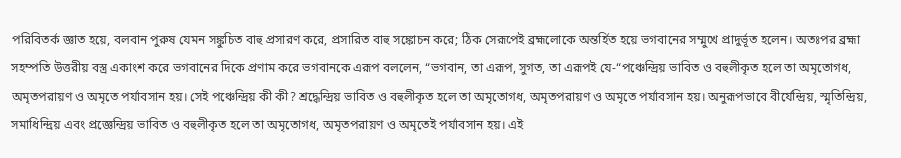পরিবিতর্ক জ্ঞাত হয়ে, বলবান পুরুষ যেমন সঙ্কুচিত বাহু প্রসারণ করে, প্রসারিত বাহু সঙ্কোচন করে; ঠিক সেরূপেই ব্রহ্মলোকে অন্তর্হিত হয়ে ভগবানের সম্মুখে প্রাদুর্ভূত হলেন। অতঃপর ব্রহ্মা সহম্পতি উত্তরীয় বস্ত্র একাংশ করে ভগবানের দিকে প্রণাম করে ভগবানকে এরূপ বললেন, “ভগবান, তা এরূপ, সুগত, তা এরূপই যে-“পঞ্চেন্দ্রিয় ভাবিত ও বহুলীকৃত হলে তা অমৃতোগধ, অমৃতপরায়ণ ও অমৃতে পর্যাবসান হয়। সেই পঞ্চেন্দ্রিয় কী কী? শ্রদ্ধেন্দ্রিয় ভাবিত ও বহুলীকৃত হলে তা অমৃতোগধ, অমৃতপরায়ণ ও অমৃতে পর্যাবসান হয়। অনুরূপভাবে বীর্যেন্দ্রিয়, স্মৃতিন্দ্রিয়, সমাধিন্দ্রিয় এবং প্রজ্ঞেন্দ্রিয় ভাবিত ও বহুলীকৃত হলে তা অমৃতোগধ, অমৃতপরায়ণ ও অমৃতেই পর্যাবসান হয়। এই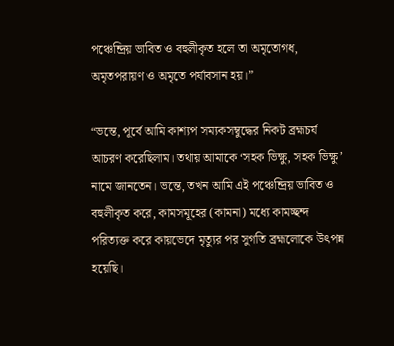পঞ্চেন্দ্রিয় ভাবিত ও বহুলীকৃত হলে তা অমৃতোগধ, অমৃতপরায়ণ ও অমৃতে পর্যাবসান হয়।”

“ভন্তে, পূর্বে আমি কাশ্যপ সম্যকসম্বুদ্ধের নিকট ব্রহ্মচর্য আচরণ করেছিলাম। তথায় আমাকে ‘সহক ভিক্ষু, সহক ভিক্ষু’ নামে জানতেন। ভন্তে, তখন আমি এই পঞ্চেন্দ্রিয় ভাবিত ও বহুলীকৃত করে, কামসমূহের (কামনা) মধ্যে কামচ্ছন্দ পরিত্যক্ত করে কায়ভেদে মৃত্যুর পর সুগতি ব্রহ্মলোকে উৎপন্ন হয়েছি।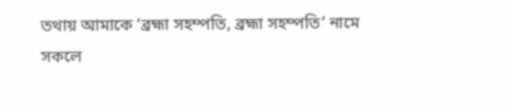তথায় আমাকে ‘ব্রহ্মা সহম্পতি, ব্রহ্মা সহম্পতি’ নামে সকলে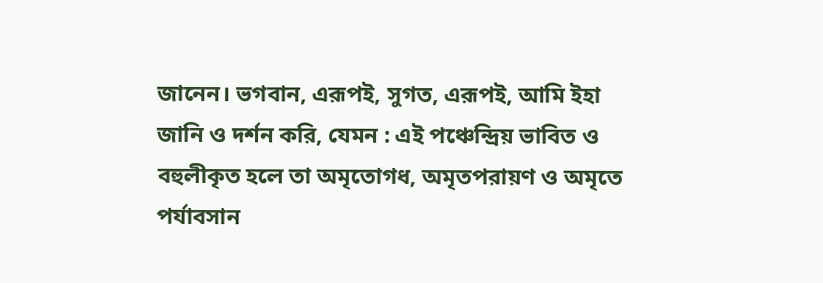জানেন। ভগবান, এরূপই, সুগত, এরূপই, আমি ইহা জানি ও দর্শন করি, যেমন : এই পঞ্চেন্দ্রিয় ভাবিত ও বহুলীকৃত হলে তা অমৃতোগধ, অমৃতপরায়ণ ও অমৃতে পর্যাবসান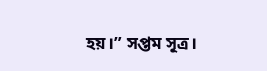হয়।” সপ্তম সূত্র।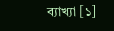ব্যাখ্যা [১]